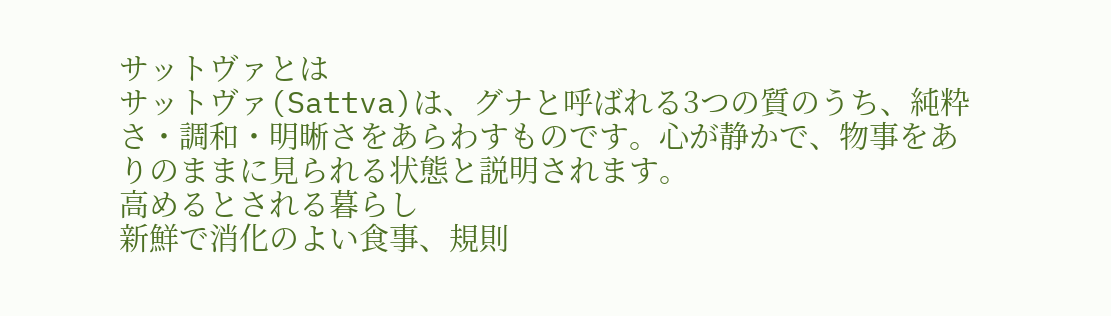サットヴァとは
サットヴァ(Sattva)は、グナと呼ばれる3つの質のうち、純粋さ・調和・明晰さをあらわすものです。心が静かで、物事をありのままに見られる状態と説明されます。
高めるとされる暮らし
新鮮で消化のよい食事、規則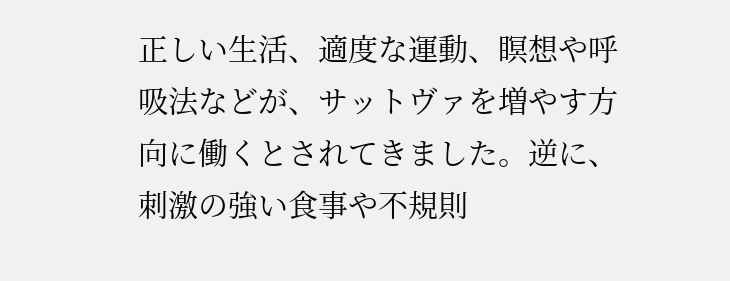正しい生活、適度な運動、瞑想や呼吸法などが、サットヴァを増やす方向に働くとされてきました。逆に、刺激の強い食事や不規則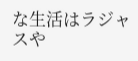な生活はラジャスや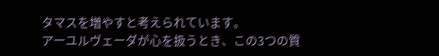タマスを増やすと考えられています。
アーユルヴェーダが心を扱うとき、この3つの質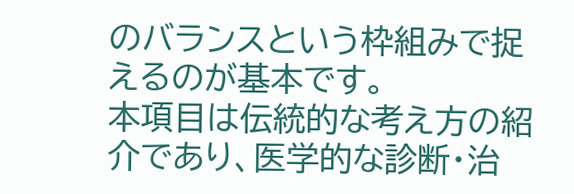のバランスという枠組みで捉えるのが基本です。
本項目は伝統的な考え方の紹介であり、医学的な診断・治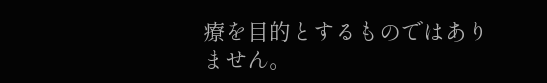療を目的とするものではありません。